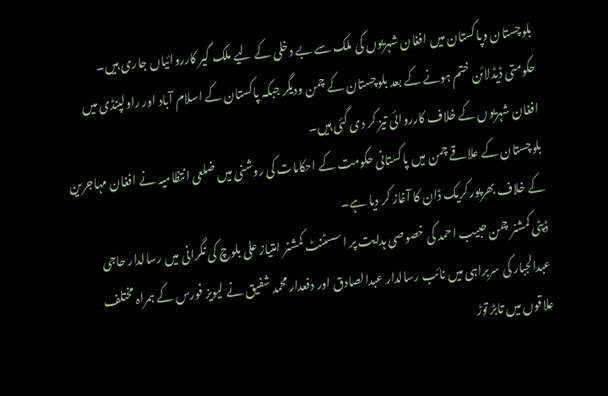بلوچستان وپاکستان میں افغان شہریوں کی ملک سے بے دخلی کے لیے ملک گیر کارروائیاں جاری ہیں۔
حکومتی ڈیڈلائن ختم ہونے کے بعد بلوچستان کے چمن ودیگر جبکہ پاکستان کے اسلام آباد اور راولپنڈی میں افغان شہریوں کے خلاف کارروائی تیز کر دی گئی ہیں۔
بلوچستان کے علاقے چمن میں پاکستانی حکومت کے احکامات کی روشنی میں ضلعی انتظامیہ نے افغان مہاجرین کے خلاف بھرپور کریک ڈان کا آغاز کر دیا ہے۔
ڈپٹی کمشنر چمن حبیب احمد کی خصوصی ہدایت پر اسسٹنٹ کمشنر امتیاز علی بلوچ کی نگرانی میں رسالدار حاجی عبدالجبار کی سربراہی میں نائب رسالدار عبدالصادق اور دفعدار محمد شفیق نے لیویز فورس کے ہمراہ مختلف علاقوں میں تابڑ توڑ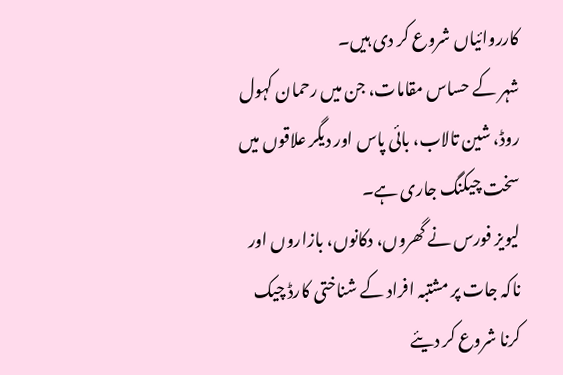کارروائیاں شروع کر دی ہیں۔
شہر کے حساس مقامات، جن میں رحمان کہول روڈ، شین تالاب، بائی پاس اور دیگر علاقوں میں سخت چیکنگ جاری ہے۔
لیویز فورس نے گھروں، دکانوں، بازاروں اور ناکہ جات پر مشتبہ افراد کے شناختی کارڈ چیک کرنا شروع کر دیئے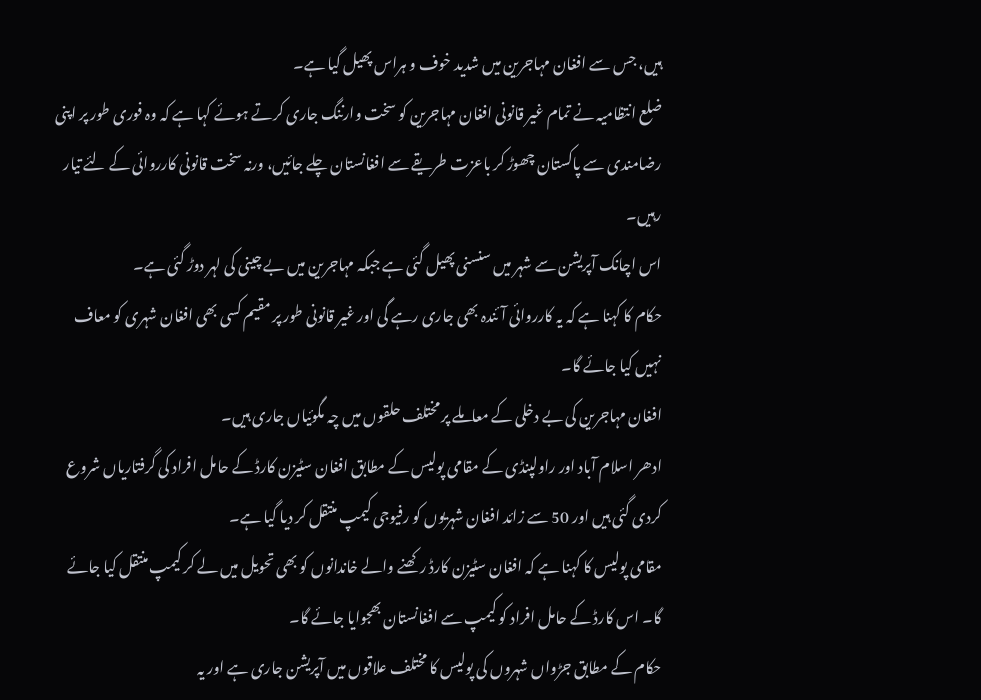ہیں، جس سے افغان مہاجرین میں شدید خوف و ہراس پھیل گیا ہے۔
ضلع انتظامیہ نے تمام غیر قانونی افغان مہاجرین کو سخت وارننگ جاری کرتے ہوئے کہا ہے کہ وہ فوری طور پر اپنی رضامندی سے پاکستان چھوڑ کر باعزت طریقے سے افغانستان چلے جائیں، ورنہ سخت قانونی کارروائی کے لئے تیار رہیں۔
اس اچانک آپریشن سے شہر میں سنسنی پھیل گئی ہے جبکہ مہاجرین میں بے چینی کی لہر دوڑ گئی ہے۔
حکام کا کہنا ہے کہ یہ کارروائی آئندہ بھی جاری رہے گی اور غیر قانونی طور پر مقیم کسی بھی افغان شہری کو معاف نہیں کیا جائے گا۔
افغان مہاجرین کی بے دخلی کے معاملے پر مختلف حلقوں میں چہ مگوئیاں جاری ہیں۔
ادھر اسلام آباد اور راولپنڈی کے مقامی پولیس کے مطابق افغان سٹیزن کارڈ کے حامل افراد کی گرفتاریاں شروع کردی گئی ہیں اور 50 سے زائد افغان شہریوں کو رفیوجی کیمپ منتقل کر دیا گیا ہے۔
مقامی پولیس کا کہنا ہے کہ افغان سٹیزن کارڈ رکھنے والے خاندانوں کو بھی تحویل میں لے کر کیمپ منتقل کیا جائے گا۔ اس کارڈ کے حامل افراد کو کیمپ سے افغانستان بھجوایا جائے گا۔
حکام کے مطابق جڑواں شہروں کی پولیس کا مختلف علاقوں میں آپریشن جاری ہے اور یہ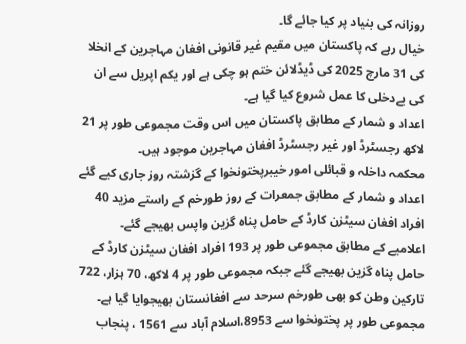روزانہ کی بنیاد پر کیا جائے گا۔
خیال رہے کہ پاکستان میں مقیم غیر قانونی افغان مہاجرین کے انخلا کی 31 مارچ 2025 کی ڈیڈلائن ختم ہو چکی ہے اور یکم اپریل سے ان کی بےدخلی کا عمل شروع کیا گیا ہے۔
اعداد و شمار کے مطابق پاکستان میں اس وقت مجموعی طور پر 21 لاکھ رجسٹرڈ اور غیر رجسٹرڈ افغان مہاجرین موجود ہیں۔
محکمہ داخلہ و قبائلی امور خیبرپختونخوا کے گزشتہ روز جاری کیے گئے اعداد و شمار کے مطابق جمعرات کے روز طورخم کے راستے مزید 40 افراد افغان سیٹزن کارڈ کے حامل پناہ گزین واپس بھیجے گئے۔
اعلامیے کے مطابق مجموعی طور پر 193 افراد افغان سیٹزن کارڈ کے حامل پناہ گزین بھیجے گئے جبکہ مجموعی طور پر 4 لاکھ، 70 ہزار، 722 تارکین وطن کو بھی طورخم سرحد سے افغانستان بھیجوایا گیا ہے۔
مجموعی طور پر پختونخوا سے 8953،اسلام آباد سے 1561 ، پنجاب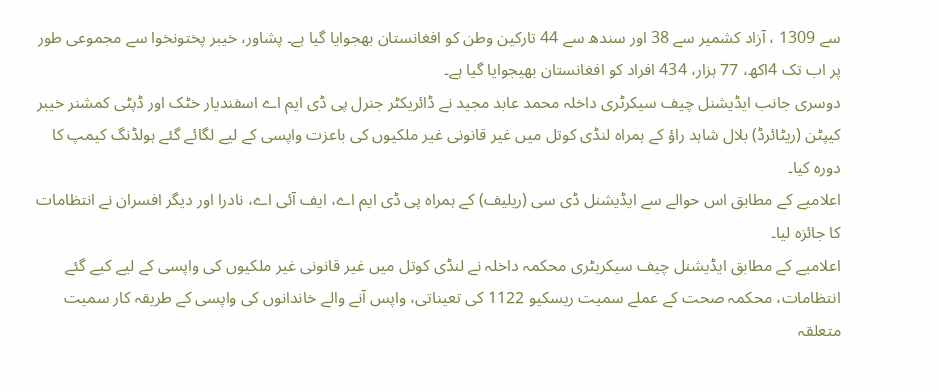سے 1309 ، آزاد کشمیر سے 38 اور سندھ سے 44 تارکین وطن کو افغانستان بھجوایا گیا ہے۔ پشاور، خیبر پختونخوا سے مجموعی طور پر اب تک 4اکھ، 77 ہزار، 434 افراد کو افغانستان بھیجوایا گیا ہے۔
دوسری جانب ایڈیشنل چیف سیکرٹری داخلہ محمد عابد مجید نے ڈائریکٹر جنرل پی ڈی ایم اے اسفندیار خٹک اور ڈپٹی کمشنر خیبر کیپٹن (ریٹائرڈ) بلال شاہد راؤ کے ہمراہ لنڈی کوتل میں غیر قانونی غیر ملکیوں کی باعزت واپسی کے لیے لگائے گئے ہولڈنگ کیمپ کا دورہ کیا۔
اعلامیے کے مطابق اس حوالے سے ایڈیشنل ڈی سی (ریلیف) کے ہمراہ پی ڈی ایم اے، ایف آئی اے، نادرا اور دیگر افسران نے انتظامات کا جائزہ لیا۔
اعلامیے کے مطابق ایڈیشنل چیف سیکریٹری محکمہ داخلہ نے لنڈی کوتل میں غیر قانونی غیر ملکیوں کی واپسی کے لیے کیے گئے انتظامات، محکمہ صحت کے عملے سمیت ریسکیو 1122 کی تعیناتی، واپس آنے والے خاندانوں کی واپسی کے طریقہ کار سمیت متعلقہ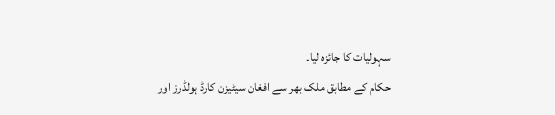سہولیات کا جائزہ لیا۔
حکام کے مطابق ملک بھر سے افغان سیٹیزن کارڈ ہولڈرز اور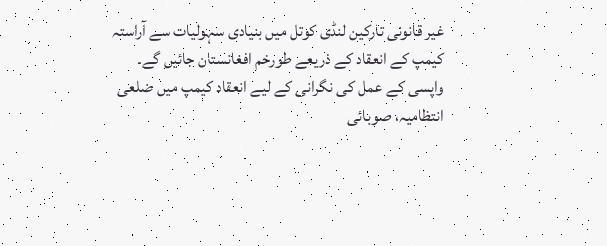غیر قانونی تارکین لنڈی کوتل میں بنیادی سہولیات سے آراستہ کیمپ کے انعقاد کے ذریعے طورخم افغانستان جائیں گے۔
واپسی کے عمل کی نگرانی کے لیے انعقاد کیمپ میں ضلعی انتظامیہ، صوبائی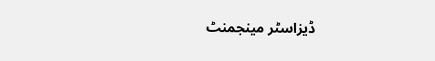ڈیزاسٹر مینجمنٹ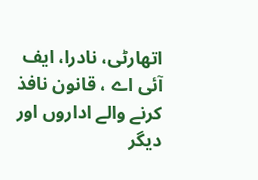اتھارٹی، نادرا، ایف آئی اے ، قانون نافذ کرنے والے اداروں اور دیگر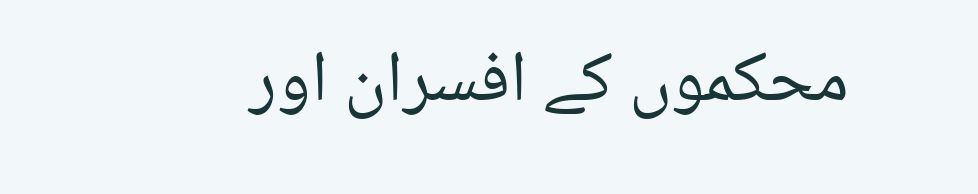محکموں کے افسران اور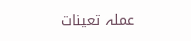عملہ تعینات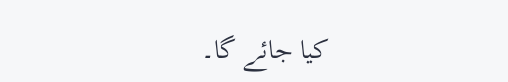کیا جائے گا۔